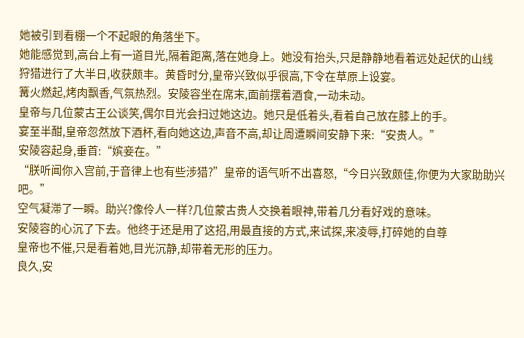她被引到看棚一个不起眼的角落坐下。
她能感觉到,高台上有一道目光,隔着距离,落在她身上。她没有抬头,只是静静地看着远处起伏的山线
狩猎进行了大半日,收获颇丰。黄昏时分,皇帝兴致似乎很高,下令在草原上设宴。
篝火燃起,烤肉飘香,气氛热烈。安陵容坐在席末,面前摆着酒食,一动未动。
皇帝与几位蒙古王公谈笑,偶尔目光会扫过她这边。她只是低着头,看着自己放在膝上的手。
宴至半酣,皇帝忽然放下酒杯,看向她这边,声音不高,却让周遭瞬间安静下来:“安贵人。”
安陵容起身,垂首:“嫔妾在。”
“朕听闻你入宫前,于音律上也有些涉猎?”皇帝的语气听不出喜怒,“今日兴致颇佳,你便为大家助助兴吧。”
空气凝滞了一瞬。助兴?像伶人一样?几位蒙古贵人交换着眼神,带着几分看好戏的意味。
安陵容的心沉了下去。他终于还是用了这招,用最直接的方式,来试探,来凌辱,打碎她的自尊
皇帝也不催,只是看着她,目光沉静,却带着无形的压力。
良久,安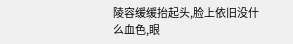陵容缓缓抬起头,脸上依旧没什么血色,眼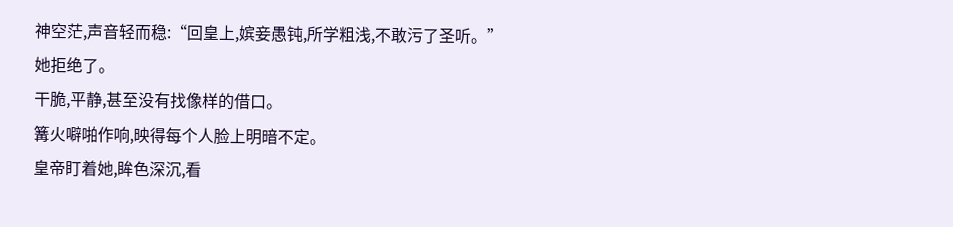神空茫,声音轻而稳:“回皇上,嫔妾愚钝,所学粗浅,不敢污了圣听。”
她拒绝了。
干脆,平静,甚至没有找像样的借口。
篝火噼啪作响,映得每个人脸上明暗不定。
皇帝盯着她,眸色深沉,看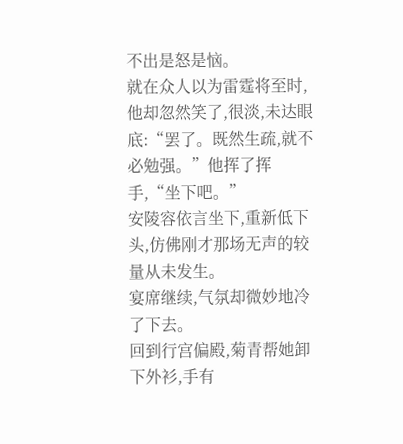不出是怒是恼。
就在众人以为雷霆将至时,他却忽然笑了,很淡,未达眼底:“罢了。既然生疏,就不必勉强。”他挥了挥手,“坐下吧。”
安陵容依言坐下,重新低下头,仿佛刚才那场无声的较量从未发生。
宴席继续,气氛却微妙地冷了下去。
回到行宫偏殿,菊青帮她卸下外衫,手有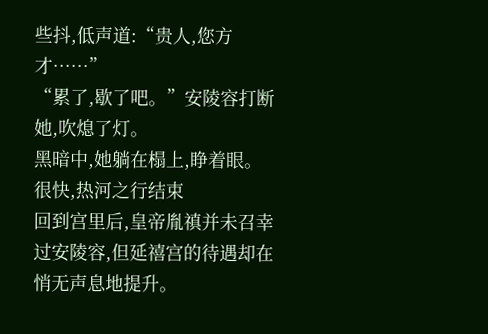些抖,低声道:“贵人,您方才……”
“累了,歇了吧。”安陵容打断她,吹熄了灯。
黑暗中,她躺在榻上,睁着眼。
很快,热河之行结束
回到宫里后,皇帝胤禛并未召幸过安陵容,但延禧宫的待遇却在悄无声息地提升。